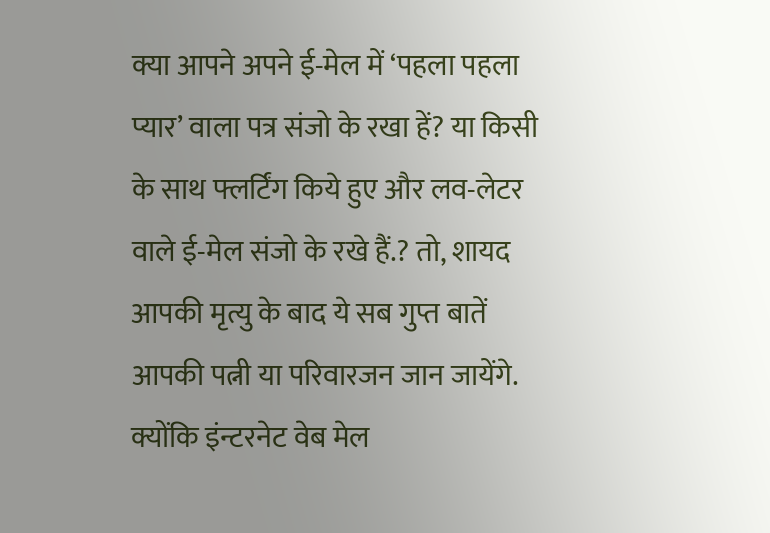क्या आपने अपने ई-मेल में ‘पहला पहला प्यार’ वाला पत्र संजो के रखा हें? या किसी के साथ फ्लर्टिंग किये हुए और लव-लेटर वाले ई-मेल संजो के रखे हैं.? तो, शायद आपकी मृत्यु के बाद ये सब गुप्त बातें आपकी पत्नी या परिवारजन जान जायेंगे. क्योंकि इंन्टरनेट वेब मेल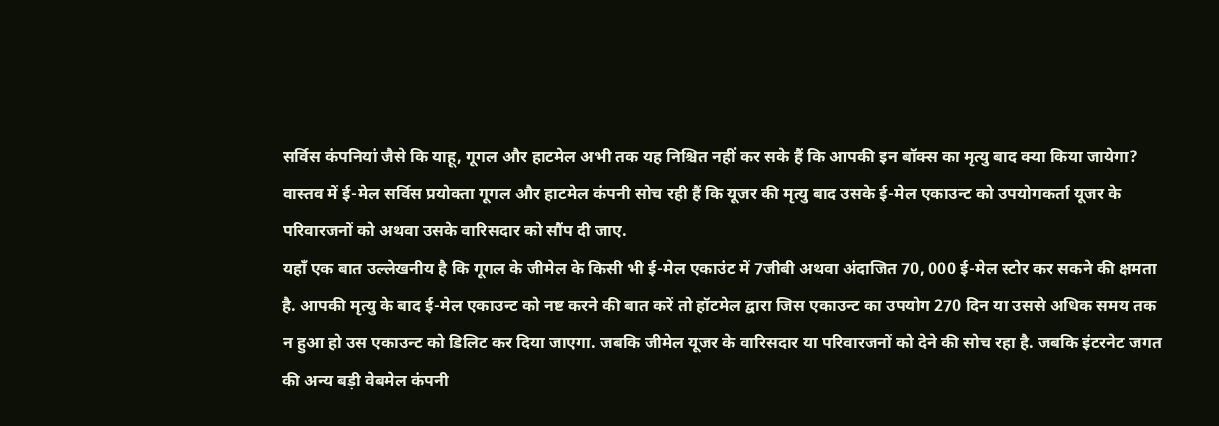सर्विस कंपनियां जैसे कि याहू, गूगल और हाटमेल अभी तक यह निश्चित नहीं कर सके हैं कि आपकी इन बॉक्स का मृत्यु बाद क्या किया जायेगा? वास्तव में ई-मेल सर्विस प्रयोक्ता गूगल और हाटमेल कंपनी सोच रही हैं कि यूजर की मृत्यु बाद उसके ई-मेल एकाउन्ट को उपयोगकर्ता यूजर के परिवारजनों को अथवा उसके वारिसदार को सौंप दी जाए.
यहाँ एक बात उल्लेखनीय है कि गूगल के जीमेल के किसी भी ई-मेल एकाउंट में 7जीबी अथवा अंदाजित 70, 000 ई-मेल स्टोर कर सकने की क्षमता है. आपकी मृत्यु के बाद ई-मेल एकाउन्ट को नष्ट करने की बात करें तो हॉटमेल द्वारा जिस एकाउन्ट का उपयोग 270 दिन या उससे अधिक समय तक न हुआ हो उस एकाउन्ट को डिलिट कर दिया जाएगा. जबकि जीमेल यूजर के वारिसदार या परिवारजनों को देने की सोच रहा है. जबकि इंटरनेट जगत की अन्य बड़ी वेबमेल कंपनी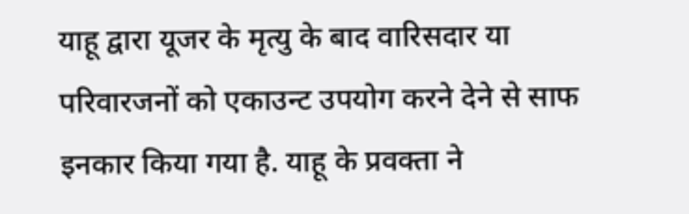याहू द्वारा यूजर के मृत्यु के बाद वारिसदार या परिवारजनों को एकाउन्ट उपयोग करने देने से साफ इनकार किया गया है. याहू के प्रवक्ता ने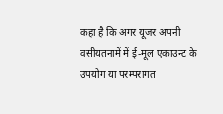कहा है कि अगर यूजर अपनी वसीयतनामें में ई-मूल एकाउन्ट के उपयोग या परम्परागत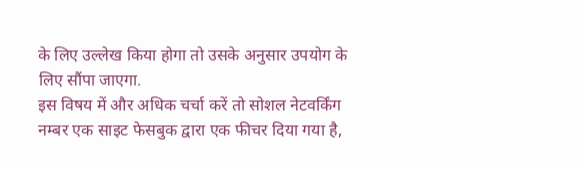के लिए उल्लेख किया होगा तो उसके अनुसार उपयोग के लिए सौंपा जाएगा.
इस विषय में और अधिक चर्चा करें तो सोशल नेटवर्किंग नम्बर एक साइट फेसबुक द्वारा एक फीचर दिया गया है,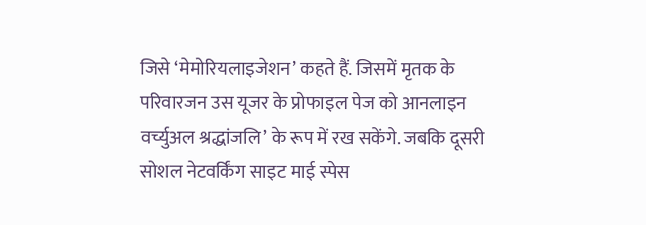जिसे ‘मेमोरियलाइजेशन’ कहते हैं. जिसमें मृतक के परिवारजन उस यूजर के प्रोफाइल पेज को आनलाइन वर्च्युअल श्रद्धांजलि’ के रूप में रख सकेंगे. जबकि दूसरी सोशल नेटवर्किंग साइट माई स्पेस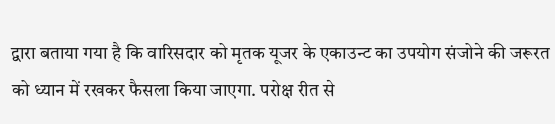द्वारा बताया गया है कि वारिसदार को मृतक यूजर के एकाउन्ट का उपयोग संजोने की जरूरत को ध्यान में रखकर फैसला किया जाएगा. परोक्ष रीत से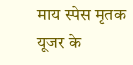माय स्पेस मृतक यूजर के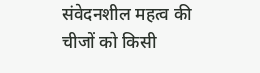संवेदनशील महत्व की चीजों को किसी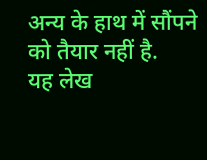अन्य के हाथ में सौंपने को तैयार नहीं है.
यह लेख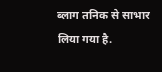ब्लाग तनिक से साभार लिया गया है.